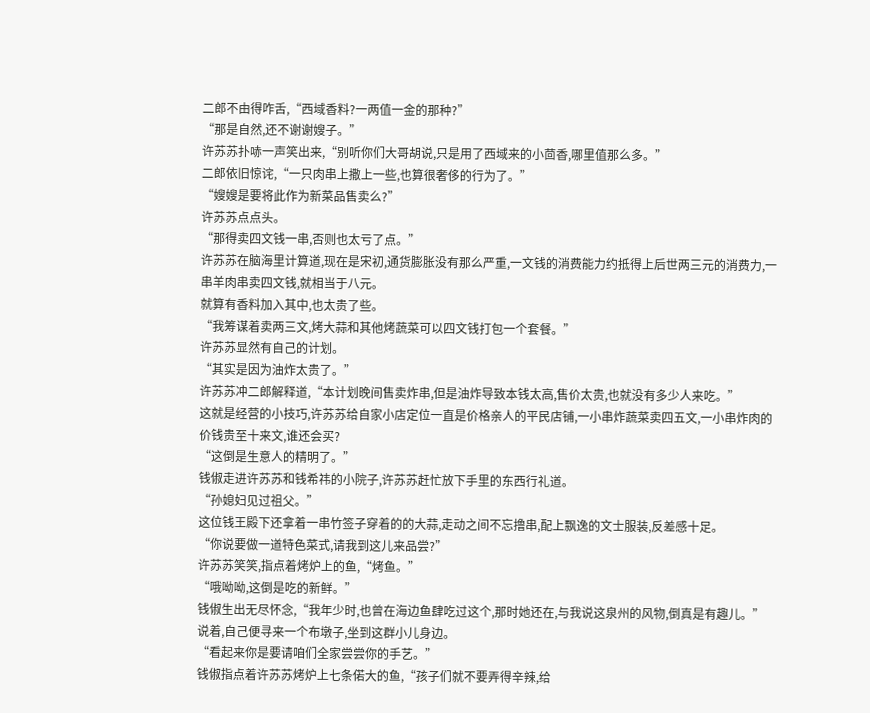二郎不由得咋舌,“西域香料?一两值一金的那种?”
“那是自然,还不谢谢嫂子。”
许苏苏扑哧一声笑出来,“别听你们大哥胡说,只是用了西域来的小茴香,哪里值那么多。”
二郎依旧惊诧,“一只肉串上撒上一些,也算很奢侈的行为了。”
“嫂嫂是要将此作为新菜品售卖么?”
许苏苏点点头。
“那得卖四文钱一串,否则也太亏了点。”
许苏苏在脑海里计算道,现在是宋初,通货膨胀没有那么严重,一文钱的消费能力约抵得上后世两三元的消费力,一串羊肉串卖四文钱,就相当于八元。
就算有香料加入其中,也太贵了些。
“我筹谋着卖两三文,烤大蒜和其他烤蔬菜可以四文钱打包一个套餐。”
许苏苏显然有自己的计划。
“其实是因为油炸太贵了。”
许苏苏冲二郎解释道,“本计划晚间售卖炸串,但是油炸导致本钱太高,售价太贵,也就没有多少人来吃。”
这就是经营的小技巧,许苏苏给自家小店定位一直是价格亲人的平民店铺,一小串炸蔬菜卖四五文,一小串炸肉的价钱贵至十来文,谁还会买?
“这倒是生意人的精明了。”
钱俶走进许苏苏和钱希祎的小院子,许苏苏赶忙放下手里的东西行礼道。
“孙媳妇见过祖父。”
这位钱王殿下还拿着一串竹签子穿着的的大蒜,走动之间不忘撸串,配上飘逸的文士服装,反差感十足。
“你说要做一道特色菜式,请我到这儿来品尝?”
许苏苏笑笑,指点着烤炉上的鱼,“烤鱼。”
“哦呦呦,这倒是吃的新鲜。”
钱俶生出无尽怀念,“我年少时,也曾在海边鱼肆吃过这个,那时她还在,与我说这泉州的风物,倒真是有趣儿。”
说着,自己便寻来一个布墩子,坐到这群小儿身边。
“看起来你是要请咱们全家尝尝你的手艺。”
钱俶指点着许苏苏烤炉上七条偌大的鱼,“孩子们就不要弄得辛辣,给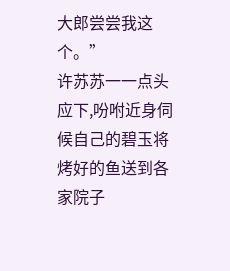大郎尝尝我这个。”
许苏苏一一点头应下,吩咐近身伺候自己的碧玉将烤好的鱼送到各家院子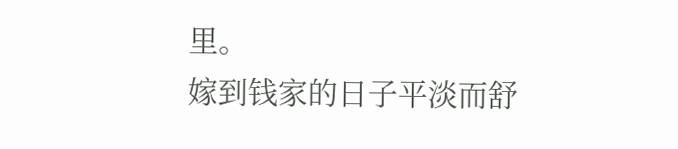里。
嫁到钱家的日子平淡而舒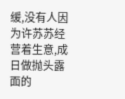缓,没有人因为许苏苏经营着生意,成日做抛头露面的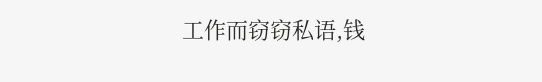工作而窃窃私语,钱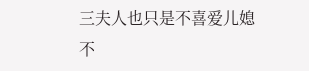三夫人也只是不喜爱儿媳不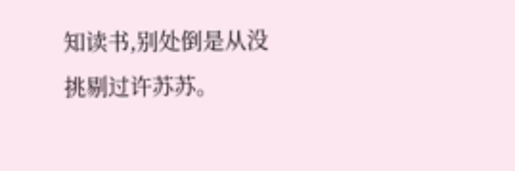知读书,别处倒是从没挑剔过许苏苏。